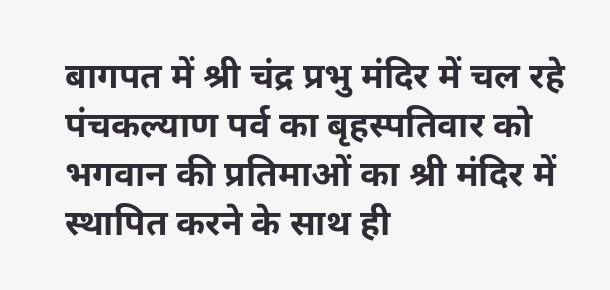बागपत में श्री चंद्र प्रभु मंदिर में चल रहे पंचकल्याण पर्व का बृहस्पतिवार को भगवान की प्रतिमाओं का श्री मंदिर में स्थापित करने के साथ ही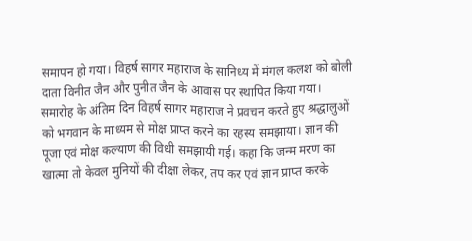समापन हो गया। विहर्ष सागर महाराज के सानिध्य में मंगल कलश को बोली दाता विनीत जैन और पुनीत जैन के आवास पर स्थापित किया गया।
समारोह के अंतिम दिन विहर्ष सागर महाराज ने प्रवचन करते हुए श्रद्धालुओं को भगवान के माध्यम से मोक्ष प्राप्त करने का रहस्य समझाया। ज्ञान की पूजा एवं मोक्ष कल्याण की विधी समझायी गई। कहा कि जन्म मरण का खात्मा तो केवल मुनियों की दीक्षा लेकर, तप कर एवं ज्ञान प्राप्त करके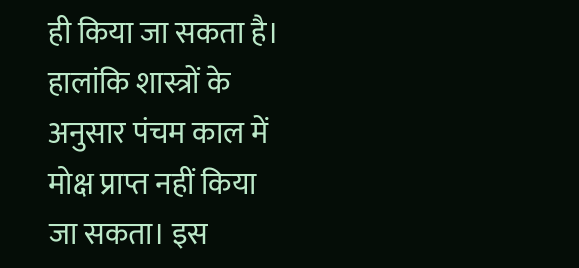ही किया जा सकता है।
हालांकि शास्त्रों के अनुसार पंचम काल में मोक्ष प्राप्त नहीं किया जा सकता। इस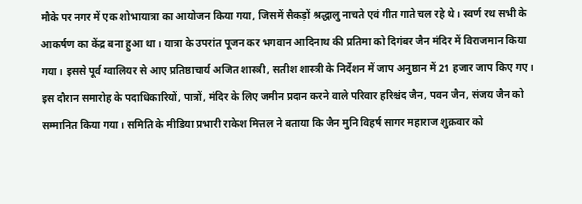मौके पर नगर में एक शोभायात्रा का आयोजन किया गया, जिसमें सैकड़ों श्रद्धालु नाचते एवं गीत गाते चल रहे थे। स्वर्ण रथ सभी के आकर्षण का केंद्र बना हुआ था। यात्रा के उपरांत पूजन कर भगवान आदिनाथ की प्रतिमा को दिगंबर जैन मंदिर में विराजमान किया गया। इससे पूर्व ग्वालियर से आए प्रतिष्ठाचार्य अजित शास्त्री, सतीश शास्त्री के निर्देशन में जाप अनुष्ठान में 21 हजार जाप किए गए।
इस दौरान समारोह के पदाधिकारियों, पात्रों, मंदिर के लिए जमीन प्रदान करने वाले परिवार हरिश्चंद जैन, पवन जैन, संजय जैन को सम्मानित किया गया। समिति के मीडिया प्रभारी राकेश मित्तल ने बताया कि जैन मुनि विहर्ष सागर महाराज शुक्रवार को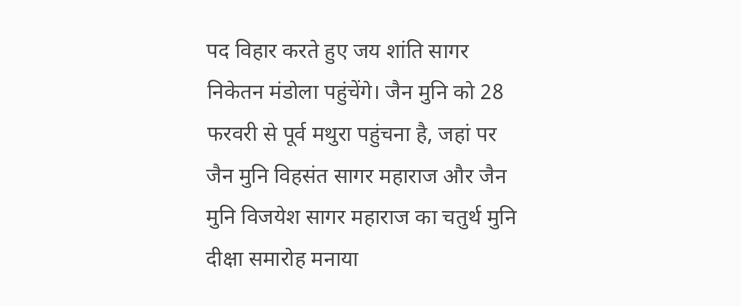पद विहार करते हुए जय शांति सागर निकेतन मंडोला पहुंचेंगे। जैन मुनि को 28 फरवरी से पूर्व मथुरा पहुंचना है, जहां पर जैन मुनि विहसंत सागर महाराज और जैन मुनि विजयेश सागर महाराज का चतुर्थ मुनि दीक्षा समारोह मनाया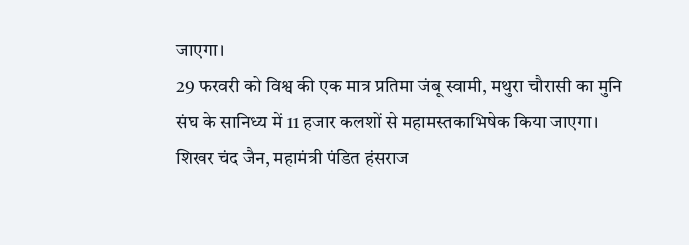जाएगा।
29 फरवरी को विश्व की एक मात्र प्रतिमा जंबू स्वामी, मथुरा चौरासी का मुनि संघ के सानिध्य में 11 हजार कलशों से महामस्तकाभिषेक किया जाएगा। शिखर चंद जैन, महामंत्री पंडित हंसराज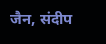जैन, संदीप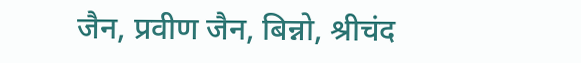जैन, प्रवीण जैन, बिन्नो, श्रीचंद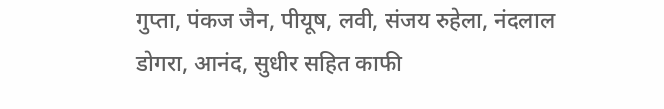गुप्ता, पंकज जैन, पीयूष, लवी, संजय रुहेला, नंदलाल डोगरा, आनंद, सुधीर सहित काफी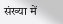संख्या में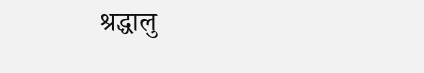श्रद्धालु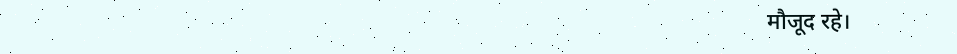मौजूद रहे।